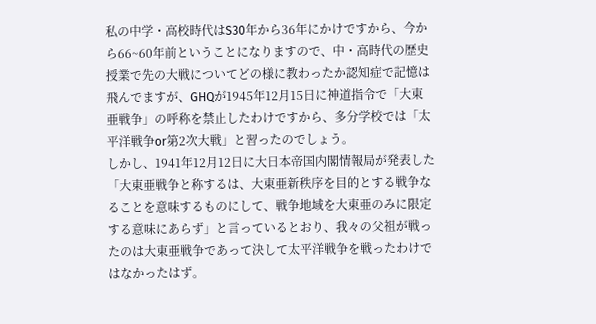私の中学・高校時代はS30年から36年にかけですから、今から66~60年前ということになりますので、中・高時代の歴史授業で先の大戦についてどの様に教わったか認知症で記憶は飛んでますが、GHQが1945年12月15日に神道指令で「大東亜戦争」の呼称を禁止したわけですから、多分学校では「太平洋戦争or第2次大戦」と習ったのでしょう。
しかし、1941年12月12日に大日本帝国内閣情報局が発表した「大東亜戦争と称するは、大東亜新秩序を目的とする戦争なることを意味するものにして、戦争地域を大東亜のみに限定する意味にあらず」と言っているとおり、我々の父祖が戦ったのは大東亜戦争であって決して太平洋戦争を戦ったわけではなかったはず。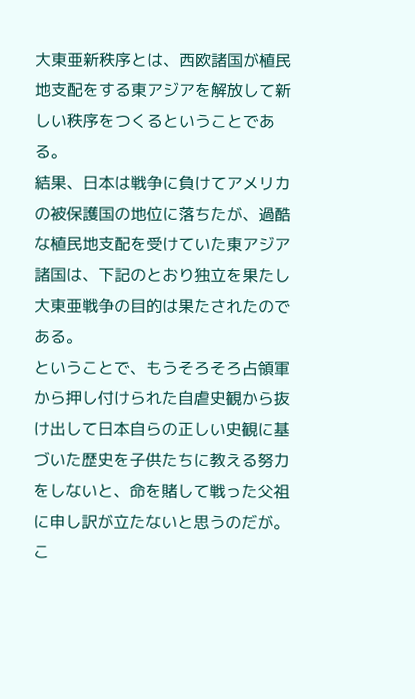大東亜新秩序とは、西欧諸国が植民地支配をする東アジアを解放して新しい秩序をつくるということである。
結果、日本は戦争に負けてアメリカの被保護国の地位に落ちたが、過酷な植民地支配を受けていた東アジア諸国は、下記のとおり独立を果たし大東亜戦争の目的は果たされたのである。
ということで、もうそろそろ占領軍から押し付けられた自虐史観から抜け出して日本自らの正しい史観に基づいた歴史を子供たちに教える努力をしないと、命を賭して戦った父祖に申し訳が立たないと思うのだが。
こ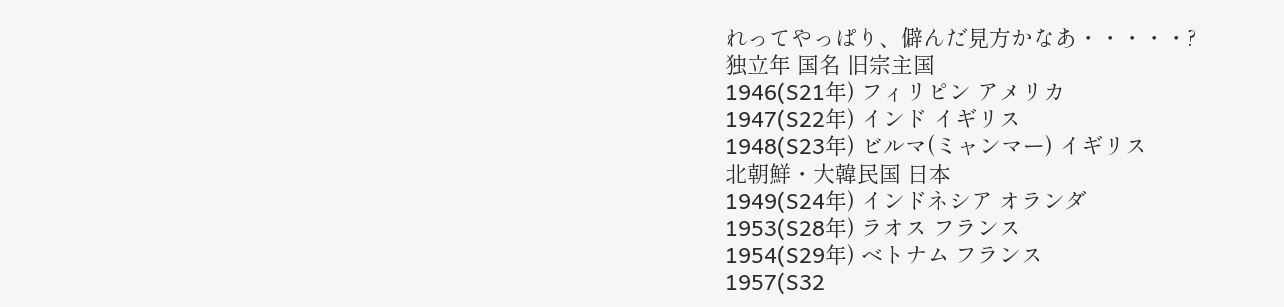れってやっぱり、僻んだ見方かなあ・・・・・?
独立年 国名 旧宗主国
1946(S21年) フィリピン アメリカ
1947(S22年) インド イギリス
1948(S23年) ビルマ(ミャンマー) イギリス
北朝鮮・大韓民国 日本
1949(S24年) インドネシア オランダ
1953(S28年) ラオス フランス
1954(S29年) ベトナム フランス
1957(S32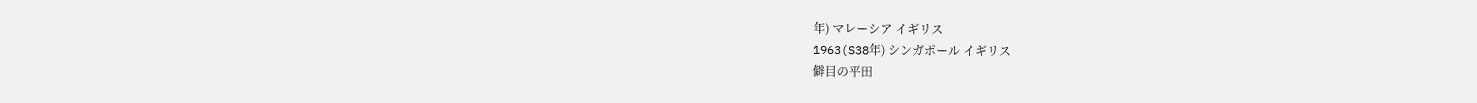年) マレーシア イギリス
1963(S38年) シンガポール イギリス
僻目の平田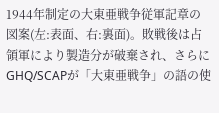1944年制定の大東亜戦争従軍記章の図案(左:表面、右:裏面)。敗戦後は占領軍により製造分が破棄され、さらにGHQ/SCAPが「大東亜戦争」の語の使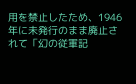用を禁止したため、1946年に未発行のまま廃止されて「幻の従軍記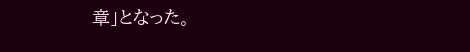章」となった。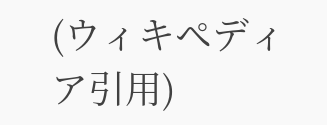(ウィキペディア引用)